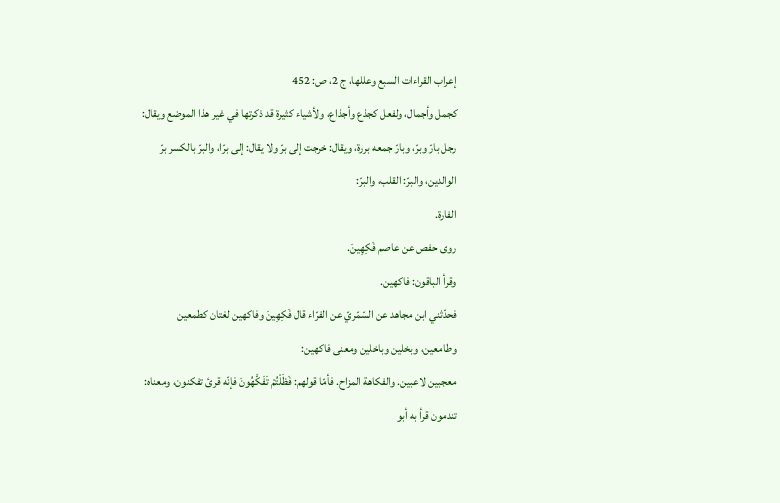إعراب القراءات السبع وعللها، ج 2، ص: 452
كجمل وأجمال، ولفعل كجذع وأجذاع، ولأشياء كثيرة قد ذكرتها في غير هذا الموضع ويقال: رجل بارّ وبرّ، وبارّ جمعه بررة، ويقال: خرجت إلى برّ ولا يقال: إلى برّا، والبرّ بالكسر برّ الوالدين، والبرّ: القلب، والبرّ:
الفارة.
روى حفص عن عاصم فَكِهِينَ.
وقرأ الباقون: فاكهين.
فحدّثني ابن مجاهد عن السّمّريّ عن الفرّاء قال فَكِهِينَ وفاكهين لغتان كطمعين وطامعين، وبخلين وباخلين ومعنى فاكهين:
معجبين لاعبين. والفكاهة المزاح. فأمّا قولهم: فَظَلْتُمْ تَفَكَّهُونَ فإنّه قرئ تفكنون، ومعناه: تندمون قرأ به أبو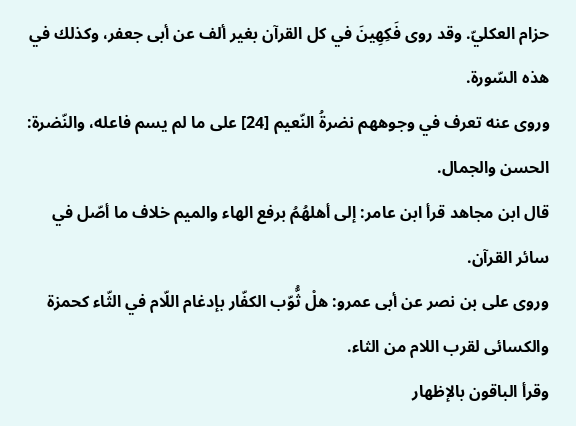حزام العكليّ. وقد روى فَكِهِينَ في كل القرآن بغير ألف عن أبى جعفر، وكذلك في هذه السّورة.
وروى عنه تعرف في وجوههم نضرةُ النّعيم [24] على ما لم يسم فاعله، والنّضرة: الحسن والجمال.
قال ابن مجاهد قرأ ابن عامر: إلى أهلهُمُ برفع الهاء والميم خلاف ما أصّل في سائر القرآن.
وروى على بن نصر عن أبى عمرو: هلْ ثُّوّب الكفّار بإدغام اللّام في الثّاء كحمزة والكسائى لقرب اللام من الثاء.
وقرأ الباقون بالإظهار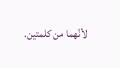لأنّهما من كلمتين.